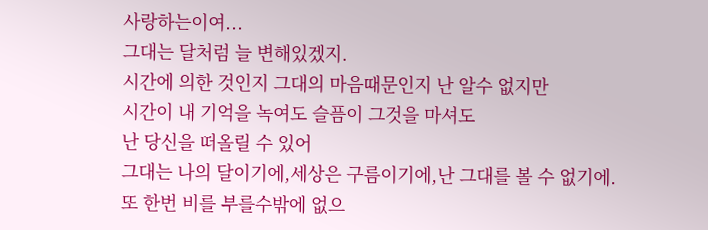사랑하는이여...
그대는 달처럼 늘 변해있겠지.
시간에 의한 것인지 그대의 마음때문인지 난 알수 없지만
시간이 내 기억을 녹여도 슬픔이 그것을 마셔도
난 당신을 떠올릴 수 있어
그대는 나의 달이기에,세상은 구름이기에,난 그대를 볼 수 없기에.
또 한번 비를 부를수밖에 없으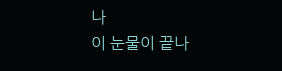나
이 눈물이 끝나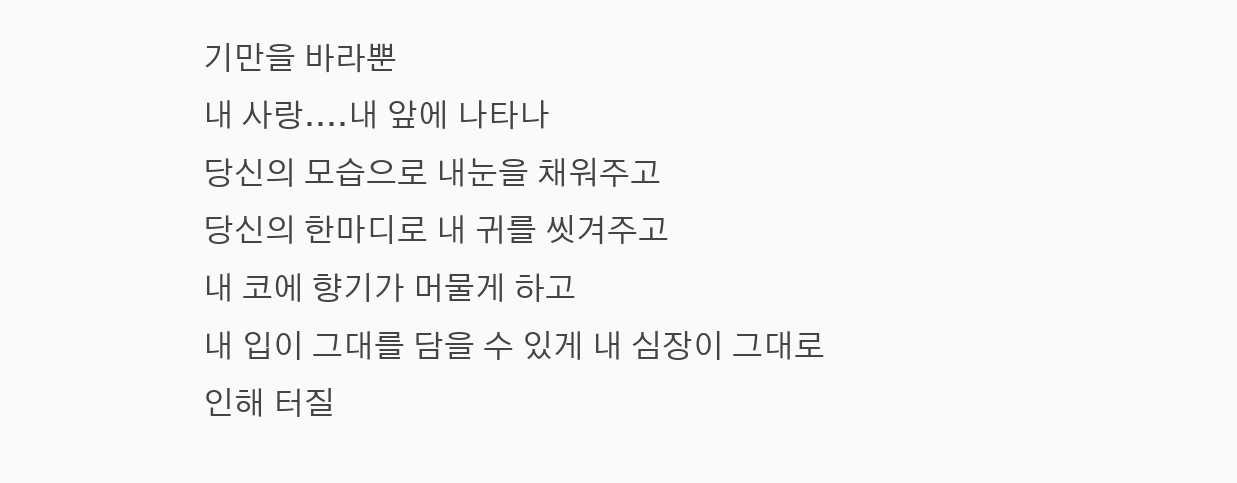기만을 바라뿐
내 사랑....내 앞에 나타나
당신의 모습으로 내눈을 채워주고
당신의 한마디로 내 귀를 씻겨주고
내 코에 향기가 머물게 하고
내 입이 그대를 담을 수 있게 내 심장이 그대로 인해 터질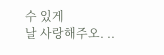수 있게
날 사랑해주오. ..